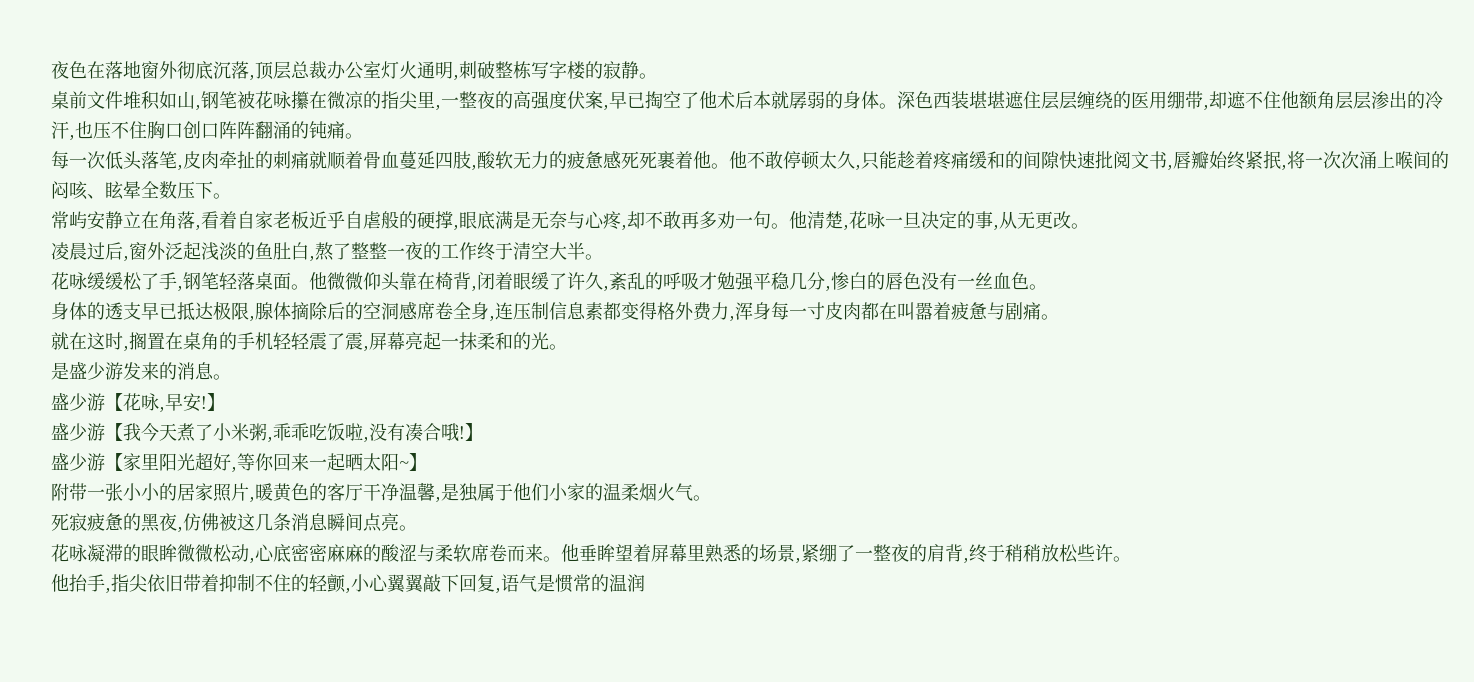夜色在落地窗外彻底沉落,顶层总裁办公室灯火通明,刺破整栋写字楼的寂静。
桌前文件堆积如山,钢笔被花咏攥在微凉的指尖里,一整夜的高强度伏案,早已掏空了他术后本就孱弱的身体。深色西装堪堪遮住层层缠绕的医用绷带,却遮不住他额角层层渗出的冷汗,也压不住胸口创口阵阵翻涌的钝痛。
每一次低头落笔,皮肉牵扯的刺痛就顺着骨血蔓延四肢,酸软无力的疲惫感死死裹着他。他不敢停顿太久,只能趁着疼痛缓和的间隙快速批阅文书,唇瓣始终紧抿,将一次次涌上喉间的闷咳、眩晕全数压下。
常屿安静立在角落,看着自家老板近乎自虐般的硬撑,眼底满是无奈与心疼,却不敢再多劝一句。他清楚,花咏一旦决定的事,从无更改。
凌晨过后,窗外泛起浅淡的鱼肚白,熬了整整一夜的工作终于清空大半。
花咏缓缓松了手,钢笔轻落桌面。他微微仰头靠在椅背,闭着眼缓了许久,紊乱的呼吸才勉强平稳几分,惨白的唇色没有一丝血色。
身体的透支早已抵达极限,腺体摘除后的空洞感席卷全身,连压制信息素都变得格外费力,浑身每一寸皮肉都在叫嚣着疲惫与剧痛。
就在这时,搁置在桌角的手机轻轻震了震,屏幕亮起一抹柔和的光。
是盛少游发来的消息。
盛少游【花咏,早安!】
盛少游【我今天煮了小米粥,乖乖吃饭啦,没有凑合哦!】
盛少游【家里阳光超好,等你回来一起晒太阳~】
附带一张小小的居家照片,暖黄色的客厅干净温馨,是独属于他们小家的温柔烟火气。
死寂疲惫的黑夜,仿佛被这几条消息瞬间点亮。
花咏凝滞的眼眸微微松动,心底密密麻麻的酸涩与柔软席卷而来。他垂眸望着屏幕里熟悉的场景,紧绷了一整夜的肩背,终于稍稍放松些许。
他抬手,指尖依旧带着抑制不住的轻颤,小心翼翼敲下回复,语气是惯常的温润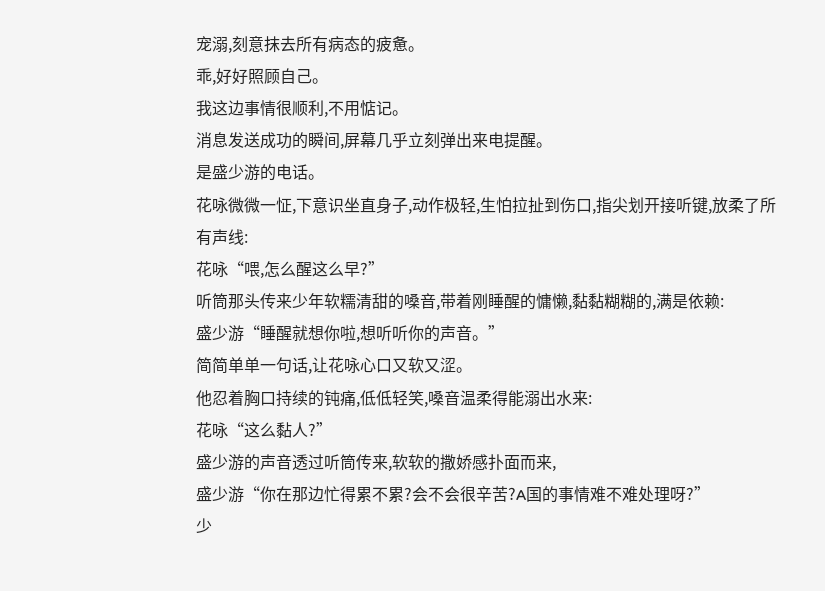宠溺,刻意抹去所有病态的疲惫。
乖,好好照顾自己。
我这边事情很顺利,不用惦记。
消息发送成功的瞬间,屏幕几乎立刻弹出来电提醒。
是盛少游的电话。
花咏微微一怔,下意识坐直身子,动作极轻,生怕拉扯到伤口,指尖划开接听键,放柔了所有声线:
花咏“喂,怎么醒这么早?”
听筒那头传来少年软糯清甜的嗓音,带着刚睡醒的慵懒,黏黏糊糊的,满是依赖:
盛少游“睡醒就想你啦,想听听你的声音。”
简简单单一句话,让花咏心口又软又涩。
他忍着胸口持续的钝痛,低低轻笑,嗓音温柔得能溺出水来:
花咏“这么黏人?”
盛少游的声音透过听筒传来,软软的撒娇感扑面而来,
盛少游“你在那边忙得累不累?会不会很辛苦?A国的事情难不难处理呀?”
少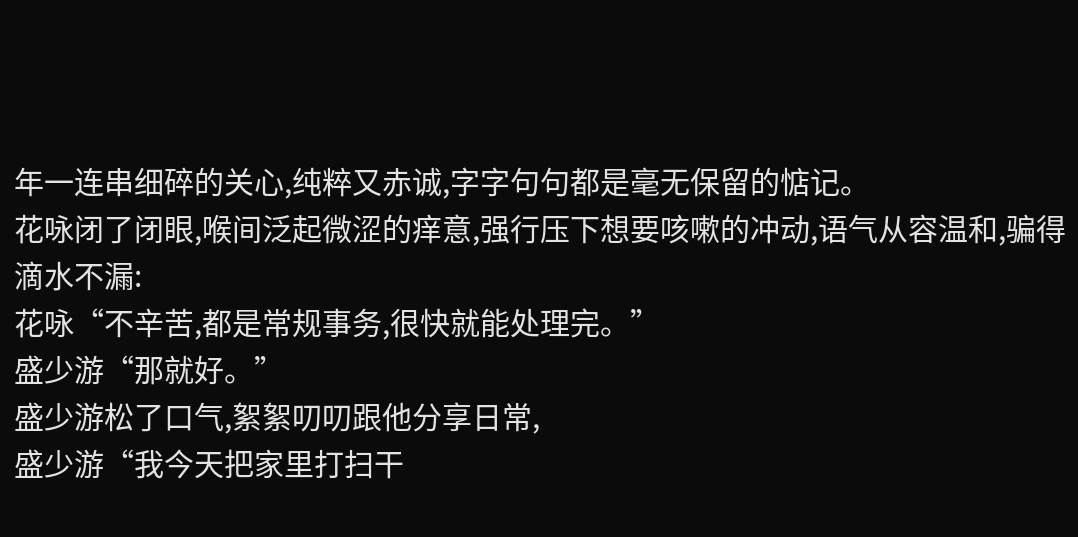年一连串细碎的关心,纯粹又赤诚,字字句句都是毫无保留的惦记。
花咏闭了闭眼,喉间泛起微涩的痒意,强行压下想要咳嗽的冲动,语气从容温和,骗得滴水不漏:
花咏“不辛苦,都是常规事务,很快就能处理完。”
盛少游“那就好。”
盛少游松了口气,絮絮叨叨跟他分享日常,
盛少游“我今天把家里打扫干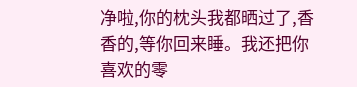净啦,你的枕头我都晒过了,香香的,等你回来睡。我还把你喜欢的零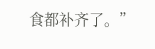食都补齐了。”